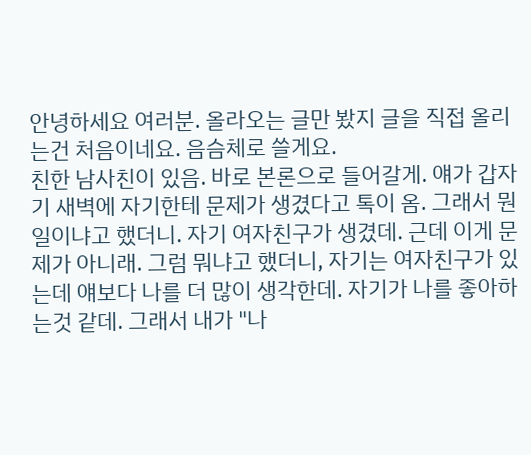안녕하세요 여러분. 올라오는 글만 봤지 글을 직접 올리는건 처음이네요. 음슴체로 쓸게요.
친한 남사친이 있음. 바로 본론으로 들어갈게. 얘가 갑자기 새벽에 자기한테 문제가 생겼다고 톡이 옴. 그래서 뭔 일이냐고 했더니. 자기 여자친구가 생겼데. 근데 이게 문제가 아니래. 그럼 뭐냐고 했더니, 자기는 여자친구가 있는데 얘보다 나를 더 많이 생각한데. 자기가 나를 좋아하는것 같데. 그래서 내가 "나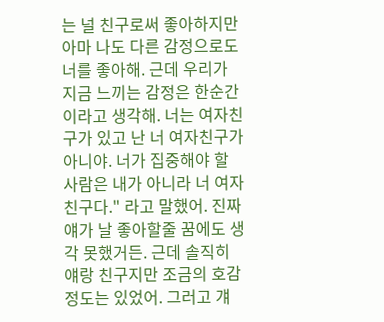는 널 친구로써 좋아하지만 아마 나도 다른 감정으로도 너를 좋아해. 근데 우리가 지금 느끼는 감정은 한순간 이라고 생각해. 너는 여자친구가 있고 난 너 여자친구가 아니야. 너가 집중해야 할 사람은 내가 아니라 너 여자친구다." 라고 말했어. 진짜 얘가 날 좋아할줄 꿈에도 생각 못했거든. 근데 솔직히 얘랑 친구지만 조금의 호감 정도는 있었어. 그러고 걔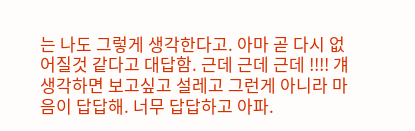는 나도 그렇게 생각한다고. 아마 곧 다시 없어질것 같다고 대답함. 근데 근데 근데 !!!! 걔 생각하면 보고싶고 설레고 그런게 아니라 마음이 답답해. 너무 답답하고 아파.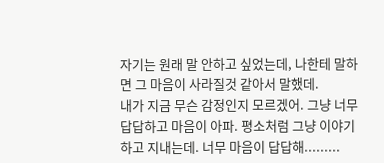자기는 원래 말 안하고 싶었는데, 나한테 말하면 그 마음이 사라질것 같아서 말했데.
내가 지금 무슨 감정인지 모르겠어. 그냥 너무 답답하고 마음이 아파. 평소처럼 그냥 이야기하고 지내는데. 너무 마음이 답답해.........